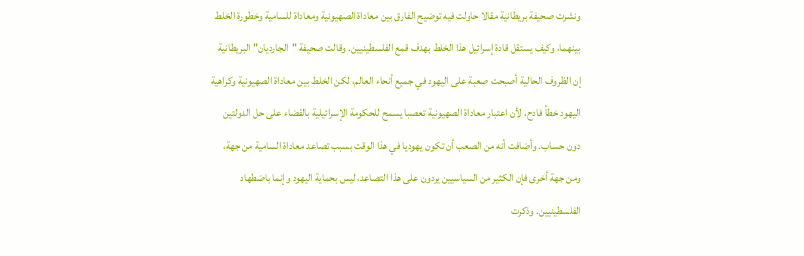ونشرت صحيفة بريطانية مقالا حاولت فيه توضيح الفارق بين معاداة الصهيونية ومعاداة للسامية وخطورة الخلط بينهما، وكيف يستقل قادة إسرائيل هذا الخلط بهدف قمع الفلسطينيين. وقالت صحيفة "الجارديان" البريطانية إن الظروف الحالية أصبحت صعبة على اليهود في جميع أنحاء العالم، لكن الخلط بين معاداة الصهيونية وكراهية اليهود خطأ فادح، لأن اعتبار معاداة الصهيونية تعصبا يسمح للحكومة الإسرائيلية بالقضاء على حل الدولتين دون حساب. وأضافت أنه من الصعب أن تكون يهوديا في هذا الوقت بسبب تصاعد معاداة السامية من جهة، ومن جهة أخرى فإن الكثير من السياسيين يردون على هذا التصاعد، ليس بحماية اليهود وإنما باضطهاد الفلسطينيين. وذكرت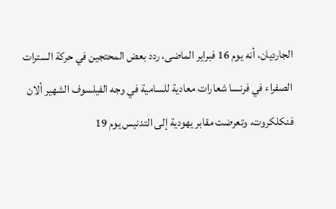الجارديان، أنه يوم 16 فبراير الماضى، ردد بعض المحتجين في حركة السترات الصفراء في فرنسا شعارات معادية للسامية في وجه الفيلسوف الشهير ألان فنكلكروت، وتعرضت مقابر يهودية إلى التدنيس يوم 19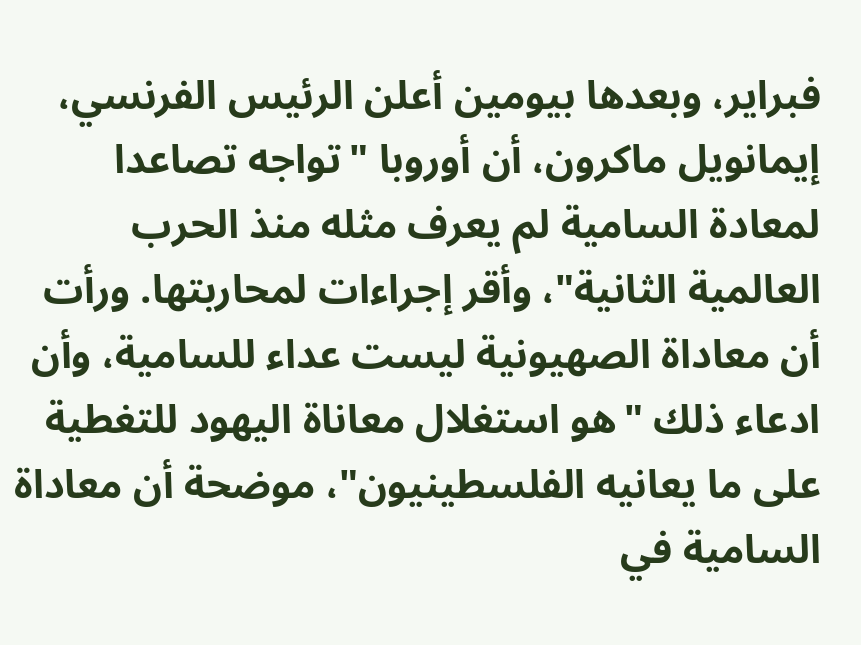فبراير، وبعدها بيومين أعلن الرئيس الفرنسي، إيمانويل ماكرون، أن أوروبا "تواجه تصاعدا لمعادة السامية لم يعرف مثله منذ الحرب العالمية الثانية"، وأقر إجراءات لمحاربتها. ورأت أن معاداة الصهيونية ليست عداء للسامية، وأن ادعاء ذلك "هو استغلال معاناة اليهود للتغطية على ما يعانيه الفلسطينيون"، موضحة أن معاداة السامية في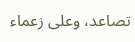تصاعد، وعلى زعماء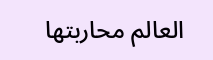العالم محاربتها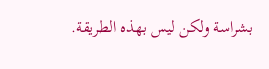بشراسة ولكن ليس بهذه الطريقة.